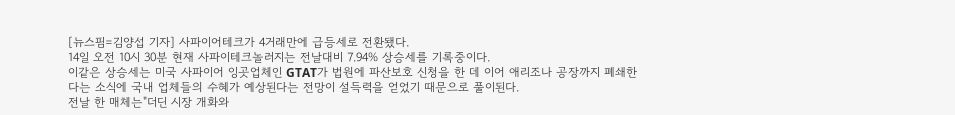[뉴스핌=김양섭 기자] 사파이어테크가 4거래만에 급등세로 전환됐다.
14일 오전 10시 30분 현재 사파이테크놀러지는 전날대비 7.94% 상승세를 기록중이다.
이같은 상승세는 미국 사파이어 잉곳업체인 GTAT가 법원에 파산보호 신청을 한 데 이어 애리조나 공장까지 폐쇄한다는 소식에 국내 업체들의 수혜가 예상된다는 전망이 설득력을 얻었기 때문으로 풀이된다.
전날 한 매체는"더딘 시장 개화와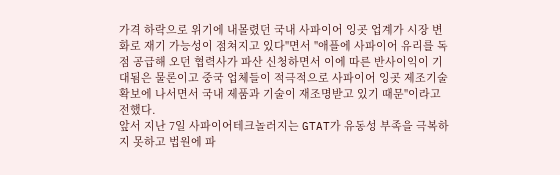가격 하락으로 위기에 내몰렸던 국내 사파이어 잉곳 업계가 시장 변화로 재기 가능성이 점쳐지고 있다"면서 "애플에 사파이어 유리를 독점 공급해 오던 협력사가 파산 신청하면서 이에 따른 반사이익이 기대됨은 물론이고 중국 업체들이 적극적으로 사파이어 잉곳 제조기술 확보에 나서면서 국내 제품과 기술이 재조명받고 있기 때문"이라고 전했다.
앞서 지난 7일 사파이어테크놀러지는 GTAT가 유동성 부족을 극복하지 못하고 법원에 파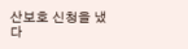산보호 신청을 냈다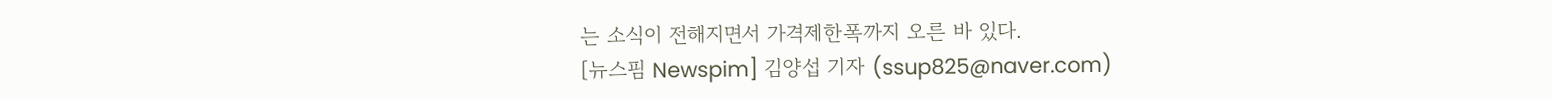는 소식이 전해지면서 가격제한폭까지 오른 바 있다.
[뉴스핌 Newspim] 김양섭 기자 (ssup825@naver.com)